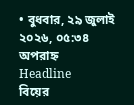• বুধবার, ২৯ জুলাই ২০২৬, ০৫:৩৪ অপরাহ্ন
Headline
বিয়ের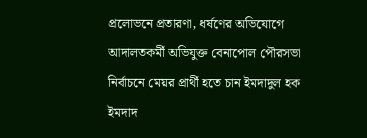প্রলোভনে প্রতারণা, ধর্ষণের অভিযোগে আদালতকর্মী অভিযুক্ত বেনাপোল পৌরসভা নির্বাচনে মেয়র প্রার্থী হতে চান ইমদাদুল হক ইমদাদ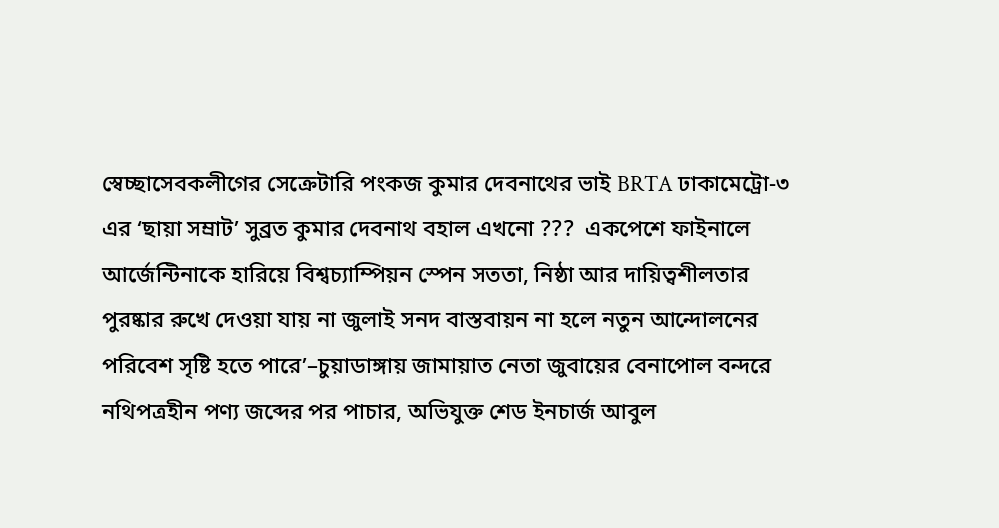স্বেচ্ছাসেবকলীগের সেক্রেটারি পংকজ কুমার দেবনাথের ভাই BRTA ঢাকামেট্রো-৩ এর ‘ছায়া সম্রাট’ সুব্রত কুমার দেবনাথ বহাল এখনো ???  একপেশে ফাইনালে আর্জেন্টিনাকে হারিয়ে বিশ্বচ্যাম্পিয়ন স্পেন সততা, নিষ্ঠা আর দায়িত্বশীলতার পুরষ্কার রুখে দেওয়া যায় না জুলাই সনদ বাস্তবায়ন না হলে নতুন আন্দোলনের পরিবেশ সৃষ্টি হতে পারে’–চুয়াডাঙ্গায় জামায়াত নেতা জুবায়ের বেনাপোল বন্দরে নথিপত্রহীন পণ্য জব্দের পর পাচার, অভিযুক্ত শেড ইনচার্জ আবুল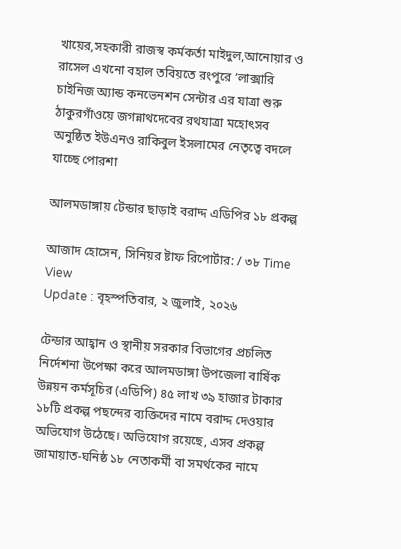খায়ের,সহকারী রাজস্ব কর্মকর্তা মাইদুল,আনোয়ার ও রাসেল এখনো বহাল তবিয়তে রংপুরে ‘লাক্সারি চাইনিজ অ্যান্ড কনভেনশন সেন্টার এর যাত্রা শুরু ঠাকুরগাঁওয়ে জগন্নাথদেবের রথযাত্রা মহোৎসব অনুষ্ঠিত ইউএনও রাকিবুল ইসলামের নেতৃত্বে বদলে যাচ্ছে পোরশা

আলমডাঙ্গায় টেন্ডার ছাড়াই বরাদ্দ এডিপির ১৮ প্রকল্প

আজাদ হোসেন, সিনিয়র ষ্টাফ রিপোর্টার: / ৩৮ Time View
Update : বৃহস্পতিবার, ২ জুলাই, ২০২৬

টেন্ডার আহ্বান ও স্থানীয় সরকার বিভাগের প্রচলিত নির্দেশনা উপেক্ষা করে আলমডাঙ্গা উপজেলা বার্ষিক উন্নয়ন কর্মসূচির (এডিপি) ৪৫ লাখ ৩৯ হাজার টাকার ১৮টি প্রকল্প পছন্দের ব্যক্তিদের নামে বরাদ্দ দেওয়ার অভিযোগ উঠেছে। অভিযোগ রয়েছে, এসব প্রকল্প জামায়াত-ঘনিষ্ঠ ১৮ নেতাকর্মী বা সমর্থকের নামে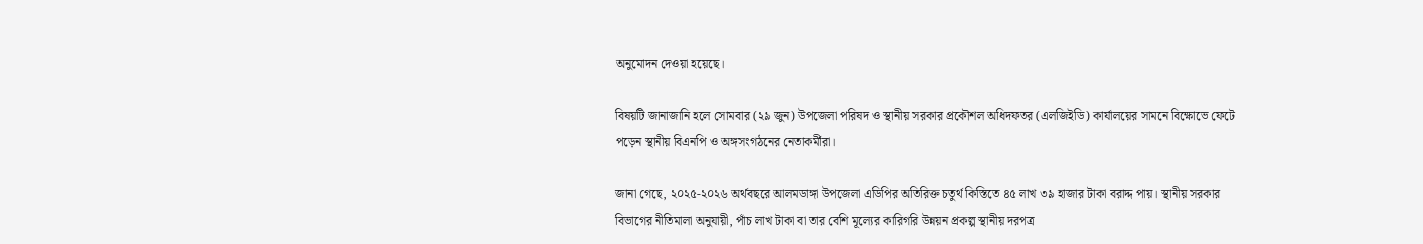অনুমোদন দেওয়া হয়েছে।

বিষয়টি জানাজানি হলে সোমবার (২৯ জুন) উপজেলা পরিষদ ও স্থানীয় সরকার প্রকৌশল অধিদফতর (এলজিইডি) কার্যালয়ের সামনে বিক্ষোভে ফেটে পড়েন স্থানীয় বিএনপি ও অঙ্গসংগঠনের নেতাকর্মীরা।

জানা গেছে, ২০২৫-২০২৬ অর্থবছরে আলমডাঙ্গা উপজেলা এডিপির অতিরিক্ত চতুর্থ কিস্তিতে ৪৫ লাখ ৩৯ হাজার টাকা বরাদ্দ পায়। স্থানীয় সরকার বিভাগের নীতিমালা অনুযায়ী, পাঁচ লাখ টাকা বা তার বেশি মূল্যের কারিগরি উন্নয়ন প্রকল্প স্থানীয় দরপত্র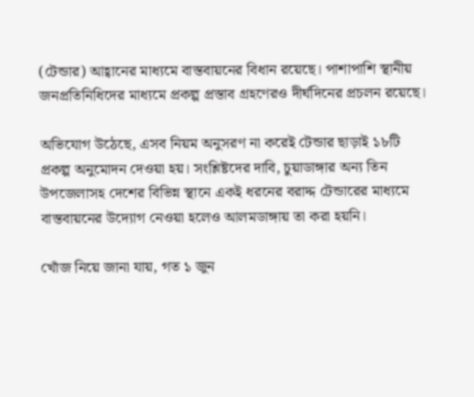(টেন্ডার) আহ্বানের মাধ্যমে বাস্তবায়নের বিধান রয়েছে। পাশাপাশি স্থানীয় জনপ্রতিনিধিদের মাধ্যমে প্রকল্প প্রস্তাব গ্রহণেরও দীর্ঘদিনের প্রচলন রয়েছে।

অভিযোগ উঠেছে, এসব নিয়ম অনুসরণ না করেই টেন্ডার ছাড়াই ১৮টি প্রকল্প অনুমোদন দেওয়া হয়। সংশ্লিষ্টদের দাবি, চুয়াডাঙ্গার অন্য তিন উপজেলাসহ দেশের বিভিন্ন স্থানে একই ধরনের বরাদ্দ টেন্ডারের মাধ্যমে বাস্তবায়নের উদ্যোগ নেওয়া হলেও আলমডাঙ্গায় তা করা হয়নি।

খোঁজ নিয়ে জানা যায়, গত ১ জুন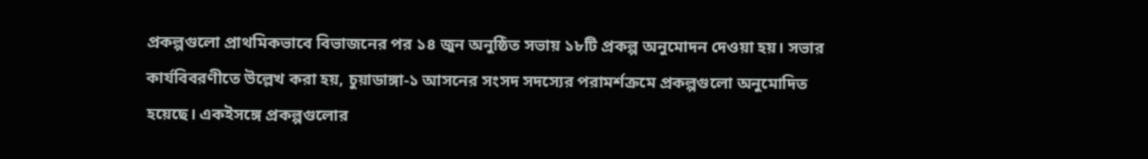প্রকল্পগুলো প্রাথমিকভাবে বিভাজনের পর ১৪ জুন অনুষ্ঠিত সভায় ১৮টি প্রকল্প অনুমোদন দেওয়া হয়। সভার কার্যবিবরণীতে উল্লেখ করা হয়, চুয়াডাঙ্গা-১ আসনের সংসদ সদস্যের পরামর্শক্রমে প্রকল্পগুলো অনুমোদিত হয়েছে। একইসঙ্গে প্রকল্পগুলোর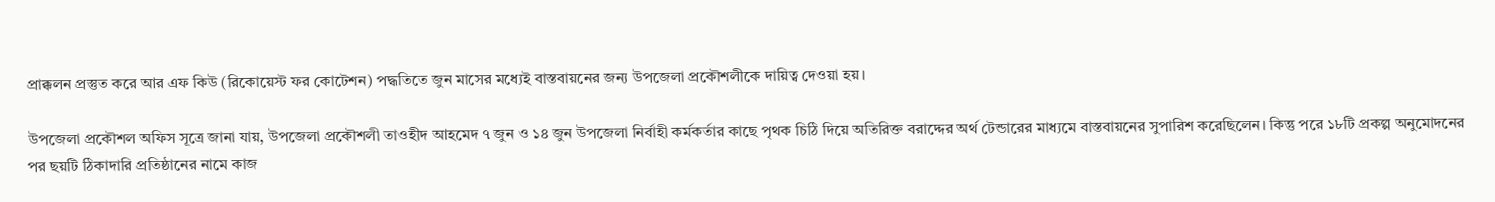প্রাক্কলন প্রস্তুত করে আর এফ কিউ (রিকোয়েস্ট ফর কোটেশন) পদ্ধতিতে জুন মাসের মধ্যেই বাস্তবায়নের জন্য উপজেলা প্রকৌশলীকে দায়িত্ব দেওয়া হয়।

উপজেলা প্রকৌশল অফিস সূত্রে জানা যায়, উপজেলা প্রকৌশলী তাওহীদ আহমেদ ৭ জুন ও ১৪ জুন উপজেলা নির্বাহী কর্মকর্তার কাছে পৃথক চিঠি দিয়ে অতিরিক্ত বরাদ্দের অর্থ টেন্ডারের মাধ্যমে বাস্তবায়নের সুপারিশ করেছিলেন। কিন্তু পরে ১৮টি প্রকল্প অনুমোদনের পর ছয়টি ঠিকাদারি প্রতিষ্ঠানের নামে কাজ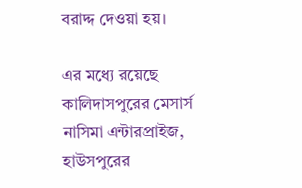বরাদ্দ দেওয়া হয়।

এর মধ্যে রয়েছে কালিদাসপুরের মেসার্স নাসিমা এন্টারপ্রাইজ, হাউসপুরের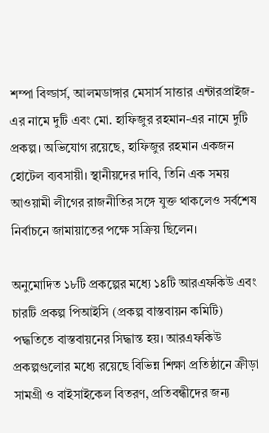শম্পা বিল্ডার্স, আলমডাঙ্গার মেসার্স সাত্তার এন্টারপ্রাইজ-এর নামে দুটি এবং মো. হাফিজুর রহমান-এর নামে দুটি প্রকল্প। অভিযোগ রয়েছে, হাফিজুর রহমান একজন হোটেল ব্যবসায়ী। স্থানীয়দের দাবি, তিনি এক সময় আওয়ামী লীগের রাজনীতির সঙ্গে যুক্ত থাকলেও সর্বশেষ নির্বাচনে জামায়াতের পক্ষে সক্রিয় ছিলেন।

অনুমোদিত ১৮টি প্রকল্পের মধ্যে ১৪টি আরএফকিউ এবং চারটি প্রকল্প পিআইসি (প্রকল্প বাস্তবায়ন কমিটি) পদ্ধতিতে বাস্তবায়নের সিদ্ধান্ত হয়। আরএফকিউ প্রকল্পগুলোর মধ্যে রয়েছে বিভিন্ন শিক্ষা প্রতিষ্ঠানে ক্রীড়া সামগ্রী ও বাইসাইকেল বিতরণ, প্রতিবন্ধীদের জন্য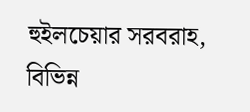হুইলচেয়ার সরবরাহ, বিভিন্ন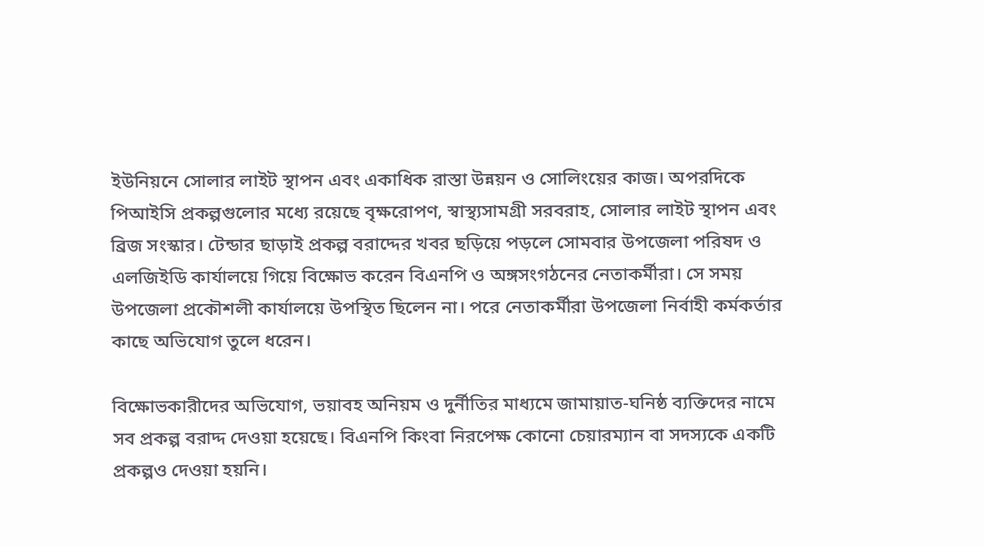ইউনিয়নে সোলার লাইট স্থাপন এবং একাধিক রাস্তা উন্নয়ন ও সোলিংয়ের কাজ। অপরদিকে পিআইসি প্রকল্পগুলোর মধ্যে রয়েছে বৃক্ষরোপণ, স্বাস্থ্যসামগ্রী সরবরাহ, সোলার লাইট স্থাপন এবং ব্রিজ সংস্কার। টেন্ডার ছাড়াই প্রকল্প বরাদ্দের খবর ছড়িয়ে পড়লে সোমবার উপজেলা পরিষদ ও এলজিইডি কার্যালয়ে গিয়ে বিক্ষোভ করেন বিএনপি ও অঙ্গসংগঠনের নেতাকর্মীরা। সে সময় উপজেলা প্রকৌশলী কার্যালয়ে উপস্থিত ছিলেন না। পরে নেতাকর্মীরা উপজেলা নির্বাহী কর্মকর্তার কাছে অভিযোগ তুলে ধরেন।

বিক্ষোভকারীদের অভিযোগ, ভয়াবহ অনিয়ম ও দুর্নীতির মাধ্যমে জামায়াত-ঘনিষ্ঠ ব্যক্তিদের নামে সব প্রকল্প বরাদ্দ দেওয়া হয়েছে। বিএনপি কিংবা নিরপেক্ষ কোনো চেয়ারম্যান বা সদস্যকে একটি প্রকল্পও দেওয়া হয়নি।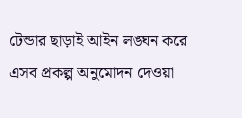টেন্ডার ছাড়াই আইন লঙ্ঘন করে এসব প্রকল্প অনুমোদন দেওয়া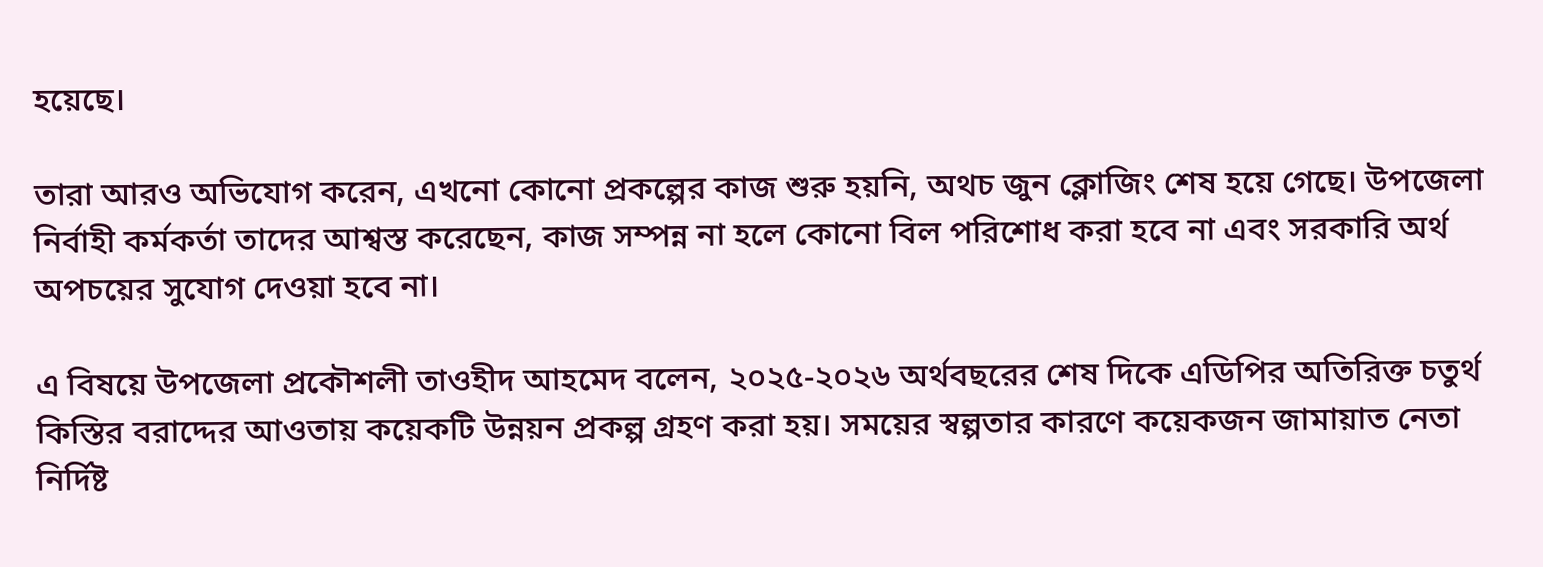হয়েছে।

তারা আরও অভিযোগ করেন, এখনো কোনো প্রকল্পের কাজ শুরু হয়নি, অথচ জুন ক্লোজিং শেষ হয়ে গেছে। উপজেলা নির্বাহী কর্মকর্তা তাদের আশ্বস্ত করেছেন, কাজ সম্পন্ন না হলে কোনো বিল পরিশোধ করা হবে না এবং সরকারি অর্থ অপচয়ের সুযোগ দেওয়া হবে না।

এ বিষয়ে উপজেলা প্রকৌশলী তাওহীদ আহমেদ বলেন, ২০২৫-২০২৬ অর্থবছরের শেষ দিকে এডিপির অতিরিক্ত চতুর্থ কিস্তির বরাদ্দের আওতায় কয়েকটি উন্নয়ন প্রকল্প গ্রহণ করা হয়। সময়ের স্বল্পতার কারণে কয়েকজন জামায়াত নেতা নির্দিষ্ট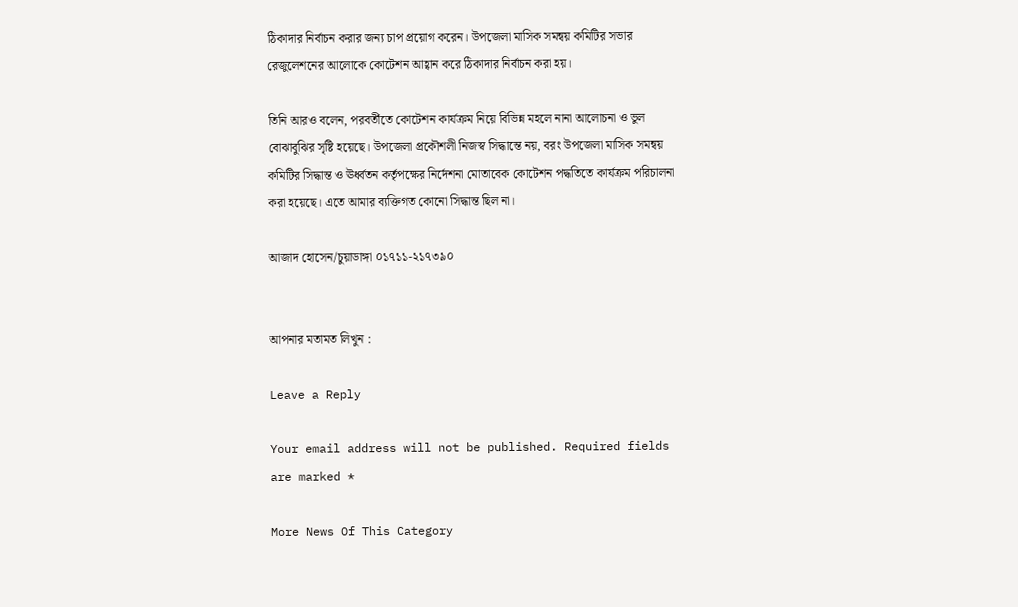ঠিকাদার নির্বাচন করার জন্য চাপ প্রয়োগ করেন। উপজেলা মাসিক সমন্বয় কমিটির সভার রেজুলেশনের আলোকে কোটেশন আহ্বান করে ঠিকাদার নির্বাচন করা হয়।

তিনি আরও বলেন, পরবর্তীতে কোটেশন কার্যক্রম নিয়ে বিভিন্ন মহলে নানা আলোচনা ও ভুল বোঝাবুঝির সৃষ্টি হয়েছে। উপজেলা প্রকৌশলী নিজস্ব সিদ্ধান্তে নয়, বরং উপজেলা মাসিক সমন্বয় কমিটির সিদ্ধান্ত ও ঊর্ধ্বতন কর্তৃপক্ষের নির্দেশনা মোতাবেক কোটেশন পদ্ধতিতে কার্যক্রম পরিচালনা করা হয়েছে। এতে আমার ব্যক্তিগত কোনো সিদ্ধান্ত ছিল না।

আজাদ হোসেন/চুয়াডাঙ্গা ০১৭১১-২১৭৩৯০


আপনার মতামত লিখুন :

Leave a Reply

Your email address will not be published. Required fields are marked *

More News Of This Category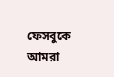ফেসবুকে আমরা